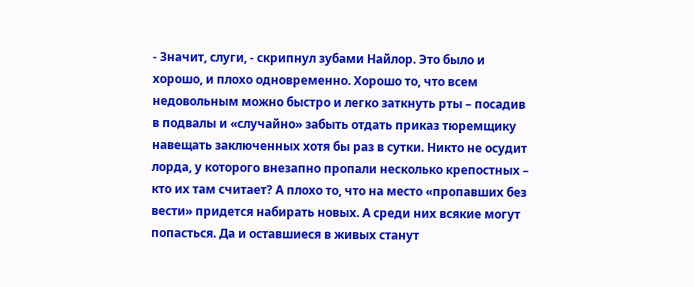- Значит, слуги, - скрипнул зубами Найлор. Это было и хорошо, и плохо одновременно. Хорошо то, что всем недовольным можно быстро и легко заткнуть рты – посадив в подвалы и «случайно» забыть отдать приказ тюремщику навещать заключенных хотя бы раз в сутки. Никто не осудит лорда, у которого внезапно пропали несколько крепостных – кто их там считает? А плохо то, что на место «пропавших без вести» придется набирать новых. А среди них всякие могут попасться. Да и оставшиеся в живых станут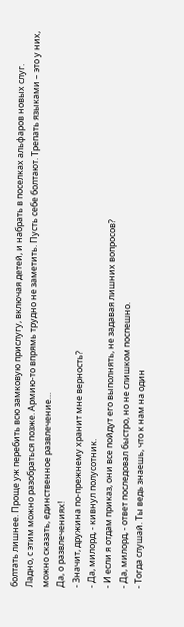болтать лишнее. Проще уж перебить всю замковую прислугу, включая детей, и набрать в поселках альфаров новых слуг.
Ладно, с этим можно разобраться позже. Армию-то впрямь трудно не заметить. Пусть себе болтают. Трепать языками – это у них, можно сказать, единственное развлечение…
Да, о развлечениях!
- Значит, дружина по-прежнему хранит мне верность?
- Да, милорд, - кивнул полусотник.
- И если я отдам приказ, они все пойдут его выполнять, не задавая лишних вопросов?
- Да, милорд, - ответ последовал быстро, но не слишком поспешно.
- Тогда слушай. Ты ведь знаешь, что к нам на один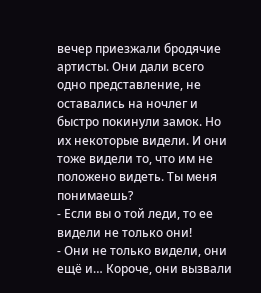вечер приезжали бродячие артисты. Они дали всего одно представление, не оставались на ночлег и быстро покинули замок. Но их некоторые видели. И они тоже видели то, что им не положено видеть. Ты меня понимаешь?
- Если вы о той леди, то ее видели не только они!
- Они не только видели, они ещё и… Короче, они вызвали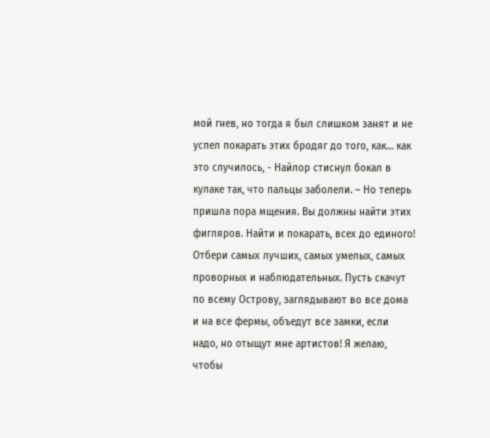мой гнев, но тогда я был слишком занят и не успел покарать этих бродяг до того, как… как это случилось, - Найлор стиснул бокал в кулаке так, что пальцы заболели. – Но теперь пришла пора мщения. Вы должны найти этих фигляров. Найти и покарать, всех до единого! Отбери самых лучших, самых умелых, самых проворных и наблюдательных. Пусть скачут по всему Острову, заглядывают во все дома и на все фермы, объедут все замки, если надо, но отыщут мне артистов! Я желаю, чтобы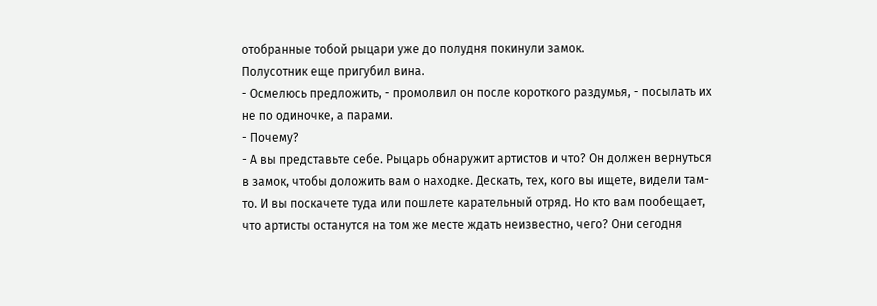отобранные тобой рыцари уже до полудня покинули замок.
Полусотник еще пригубил вина.
- Осмелюсь предложить, - промолвил он после короткого раздумья, - посылать их не по одиночке, а парами.
- Почему?
- А вы представьте себе. Рыцарь обнаружит артистов и что? Он должен вернуться в замок, чтобы доложить вам о находке. Дескать, тех, кого вы ищете, видели там-то. И вы поскачете туда или пошлете карательный отряд. Но кто вам пообещает, что артисты останутся на том же месте ждать неизвестно, чего? Они сегодня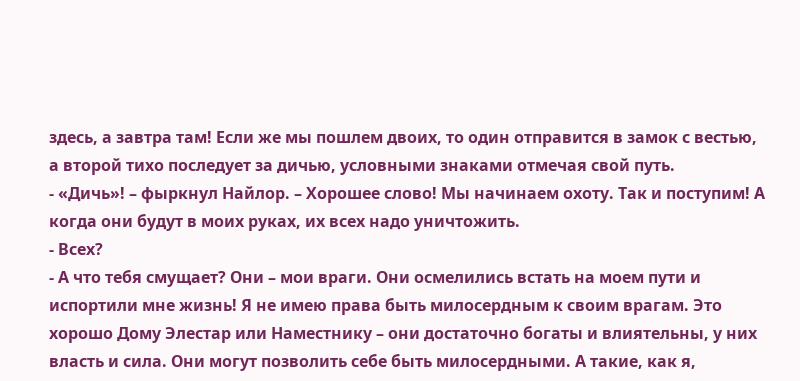здесь, а завтра там! Если же мы пошлем двоих, то один отправится в замок с вестью, а второй тихо последует за дичью, условными знаками отмечая свой путь.
- «Дичь»! – фыркнул Найлор. – Хорошее слово! Мы начинаем охоту. Так и поступим! А когда они будут в моих руках, их всех надо уничтожить.
- Всех?
- А что тебя смущает? Они – мои враги. Они осмелились встать на моем пути и испортили мне жизнь! Я не имею права быть милосердным к своим врагам. Это хорошо Дому Элестар или Наместнику – они достаточно богаты и влиятельны, у них власть и сила. Они могут позволить себе быть милосердными. А такие, как я,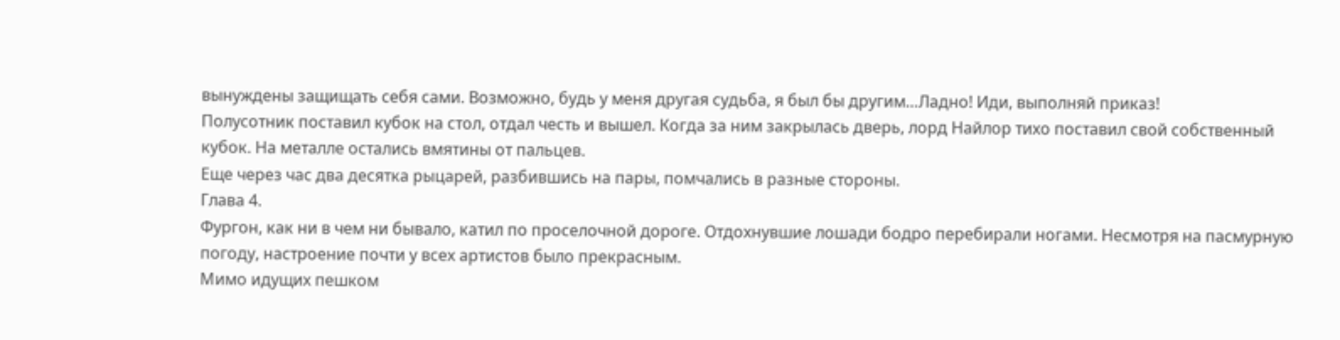вынуждены защищать себя сами. Возможно, будь у меня другая судьба, я был бы другим…Ладно! Иди, выполняй приказ!
Полусотник поставил кубок на стол, отдал честь и вышел. Когда за ним закрылась дверь, лорд Найлор тихо поставил свой собственный кубок. На металле остались вмятины от пальцев.
Еще через час два десятка рыцарей, разбившись на пары, помчались в разные стороны.
Глава 4.
Фургон, как ни в чем ни бывало, катил по проселочной дороге. Отдохнувшие лошади бодро перебирали ногами. Несмотря на пасмурную погоду, настроение почти у всех артистов было прекрасным.
Мимо идущих пешком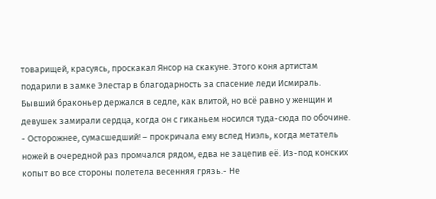товарищей, красуясь, проскакал Янсор на скакуне. Этого коня артистам подарили в замке Элестар в благодарность за спасение леди Исмираль. Бывший браконьер держался в седле, как влитой, но всё равно у женщин и девушек замирали сердца, когда он с гиканьем носился туда-сюда по обочине.
- Осторожнее, сумасшедший! – прокричала ему вслед Ниэль, когда метатель ножей в очередной раз промчался рядом, едва не зацепив её. Из-под конских копыт во все стороны полетела весенняя грязь.- Не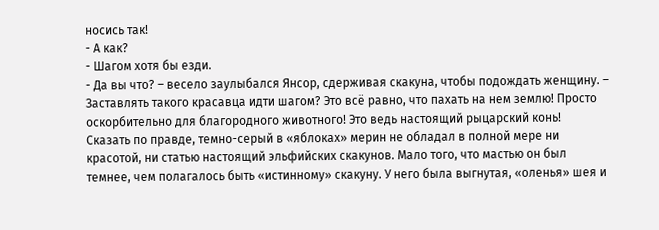носись так!
- А как?
- Шагом хотя бы езди.
- Да вы что? – весело заулыбался Янсор, сдерживая скакуна, чтобы подождать женщину. – Заставлять такого красавца идти шагом? Это всё равно, что пахать на нем землю! Просто оскорбительно для благородного животного! Это ведь настоящий рыцарский конь!
Сказать по правде, темно-серый в «яблоках» мерин не обладал в полной мере ни красотой, ни статью настоящий эльфийских скакунов. Мало того, что мастью он был темнее, чем полагалось быть «истинному» скакуну. У него была выгнутая, «оленья» шея и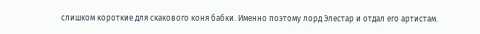слишком короткие для скакового коня бабки. Именно поэтому лорд Элестар и отдал его артистам.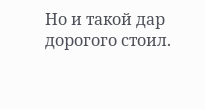Но и такой дар дорогого стоил.